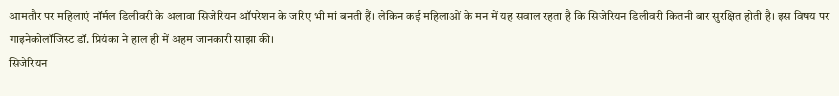आमतौर पर महिलाएं नॉर्मल डिलीवरी के अलावा सिजेरियन ऑपरेशन के जरिए भी मां बनती हैं। लेकिन कई महिलाओं के मन में यह सवाल रहता है कि सिजेरियन डिलीवरी कितनी बार सुरक्षित होती है। इस विषय पर गाइनेकोलॉजिस्ट डॉ. प्रियंका ने हाल ही में अहम जानकारी साझा की।
सिजेरियन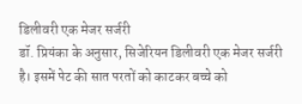डिलीवरी एक मेजर सर्जरी
डॉ. प्रियंका के अनुसार, सिजेरियन डिलीवरी एक मेजर सर्जरी है। इसमें पेट की सात परतों को काटकर बच्चे को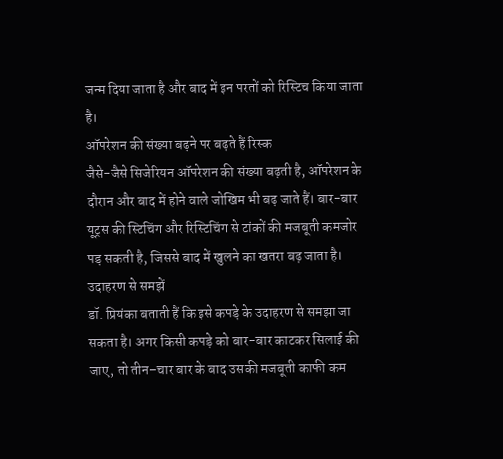जन्म दिया जाता है और बाद में इन परतों को रिस्टिच किया जाता है।
ऑपरेशन की संख्या बढ़ने पर बढ़ते हैं रिस्क
जैसे-जैसे सिजेरियन ऑपरेशन की संख्या बढ़ती है, ऑपरेशन के दौरान और बाद में होने वाले जोखिम भी बढ़ जाते हैं। बार-बार यूट्रस की स्टिचिंग और रिस्टिचिंग से टांकों की मजबूती कमजोर पड़ सकती है, जिससे बाद में खुलने का खतरा बढ़ जाता है।
उदाहरण से समझें
डॉ. प्रियंका बताती हैं कि इसे कपड़े के उदाहरण से समझा जा सकता है। अगर किसी कपड़े को बार-बार काटकर सिलाई की जाए, तो तीन–चार बार के बाद उसकी मजबूती काफी कम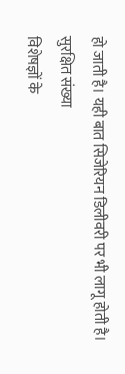हो जाती है। यही बात सिजेरियन डिलीवरी पर भी लागू होती है।
सुरक्षित संख्या
विशेषज्ञों के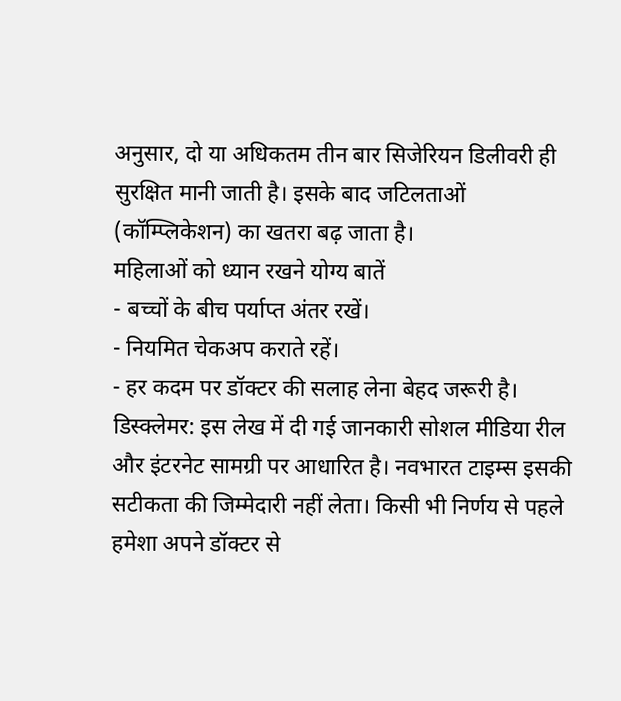अनुसार, दो या अधिकतम तीन बार सिजेरियन डिलीवरी ही सुरक्षित मानी जाती है। इसके बाद जटिलताओं (कॉम्प्लिकेशन) का खतरा बढ़ जाता है।
महिलाओं को ध्यान रखने योग्य बातें
- बच्चों के बीच पर्याप्त अंतर रखें।
- नियमित चेकअप कराते रहें।
- हर कदम पर डॉक्टर की सलाह लेना बेहद जरूरी है।
डिस्क्लेमर: इस लेख में दी गई जानकारी सोशल मीडिया रील और इंटरनेट सामग्री पर आधारित है। नवभारत टाइम्स इसकी सटीकता की जिम्मेदारी नहीं लेता। किसी भी निर्णय से पहले हमेशा अपने डॉक्टर से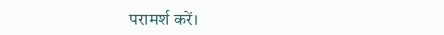परामर्श करें।